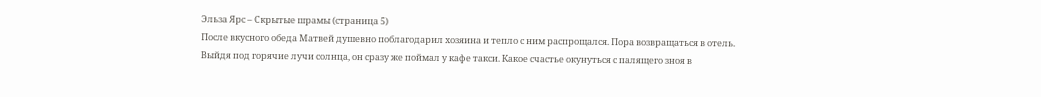Эльза Ярс – Скрытые шрамы (страница 5)
После вкусного обеда Матвей душевно поблагодарил хозяина и тепло с ним распрощался. Пора возвращаться в отель. Выйдя под горячие лучи солнца, он сразу же поймал у кафе такси. Какое счастье окунуться с палящего зноя в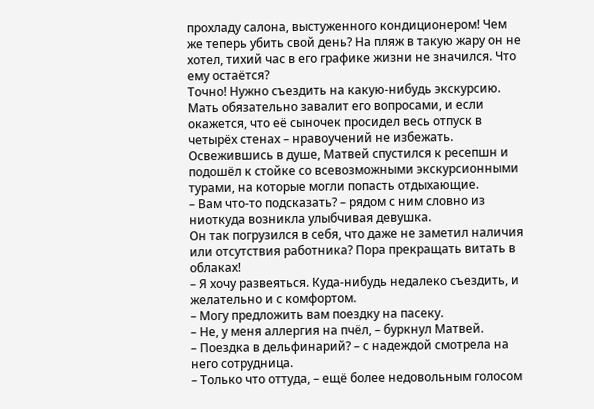прохладу салона, выстуженного кондиционером! Чем же теперь убить свой день? На пляж в такую жару он не хотел, тихий час в его графике жизни не значился. Что ему остаётся?
Точно! Нужно съездить на какую-нибудь экскурсию. Мать обязательно завалит его вопросами, и если окажется, что её сыночек просидел весь отпуск в четырёх стенах – нравоучений не избежать. Освежившись в душе, Матвей спустился к ресепшн и подошёл к стойке со всевозможными экскурсионными турами, на которые могли попасть отдыхающие.
– Вам что-то подсказать? – рядом с ним словно из ниоткуда возникла улыбчивая девушка.
Он так погрузился в себя, что даже не заметил наличия или отсутствия работника? Пора прекращать витать в облаках!
– Я хочу развеяться. Куда-нибудь недалеко съездить, и желательно и с комфортом.
– Могу предложить вам поездку на пасеку.
– Не, у меня аллергия на пчёл, – буркнул Матвей.
– Поездка в дельфинарий? – с надеждой смотрела на него сотрудница.
– Только что оттуда, – ещё более недовольным голосом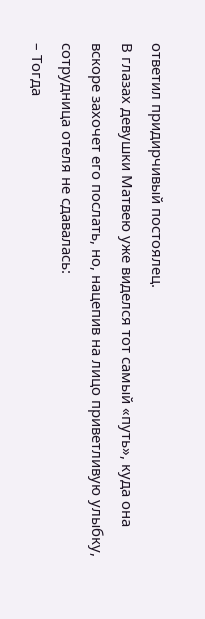ответил придирчивый постоялец.
В глазах девушки Матвею уже виделся тот самый «путь», куда она вскоре захочет его послать, но, нацепив на лицо приветливую улыбку, сотрудница отеля не сдавалась:
– Тогда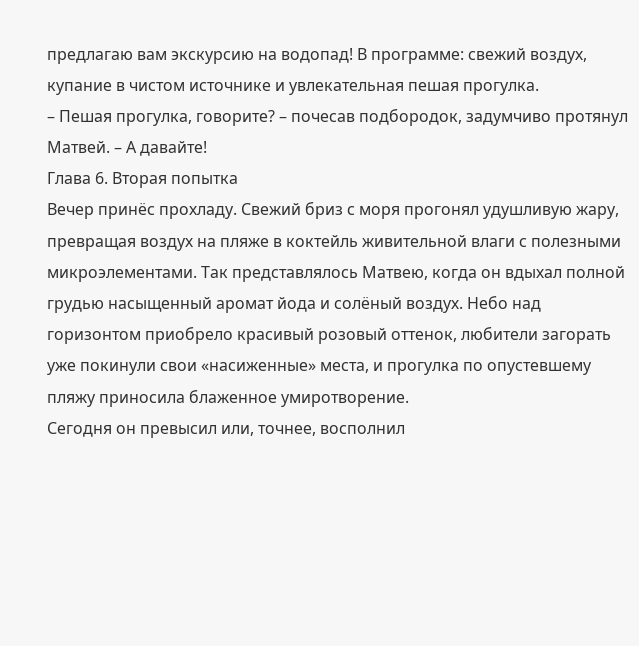предлагаю вам экскурсию на водопад! В программе: свежий воздух, купание в чистом источнике и увлекательная пешая прогулка.
– Пешая прогулка, говорите? – почесав подбородок, задумчиво протянул Матвей. – А давайте!
Глава 6. Вторая попытка
Вечер принёс прохладу. Свежий бриз с моря прогонял удушливую жару, превращая воздух на пляже в коктейль живительной влаги с полезными микроэлементами. Так представлялось Матвею, когда он вдыхал полной грудью насыщенный аромат йода и солёный воздух. Небо над горизонтом приобрело красивый розовый оттенок, любители загорать уже покинули свои «насиженные» места, и прогулка по опустевшему пляжу приносила блаженное умиротворение.
Сегодня он превысил или, точнее, восполнил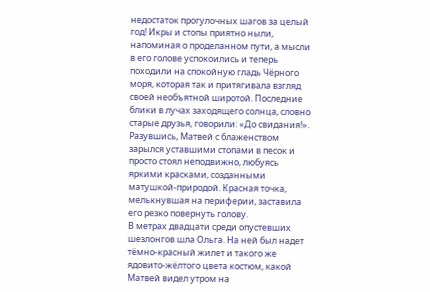недостаток прогулочных шагов за целый год! Икры и стопы приятно ныли, напоминая о проделанном пути, а мысли в его голове успокоились и теперь походили на спокойную гладь Чёрного моря, которая так и притягивала взгляд своей необъятной широтой. Последние блики в лучах заходящего солнца, словно старые друзья, говорили: «До свидания!».
Разувшись, Матвей с блаженством зарылся уставшими стопами в песок и просто стоял неподвижно, любуясь яркими красками, созданными матушкой-природой. Красная точка, мелькнувшая на периферии, заставила его резко повернуть голову.
В метрах двадцати среди опустевших шезлонгов шла Ольга. На ней был надет тёмно-красный жилет и такого же ядовито-жёлтого цвета костюм, какой Матвей видел утром на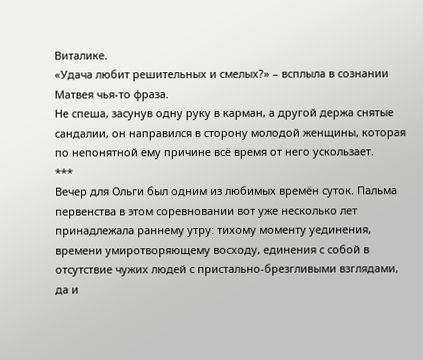Виталике.
«Удача любит решительных и смелых?» – всплыла в сознании Матвея чья-то фраза.
Не спеша, засунув одну руку в карман, а другой держа снятые сандалии, он направился в сторону молодой женщины, которая по непонятной ему причине всё время от него ускользает.
***
Вечер для Ольги был одним из любимых времён суток. Пальма первенства в этом соревновании вот уже несколько лет принадлежала раннему утру: тихому моменту уединения, времени умиротворяющему восходу, единения с собой в отсутствие чужих людей с пристально-брезгливыми взглядами, да и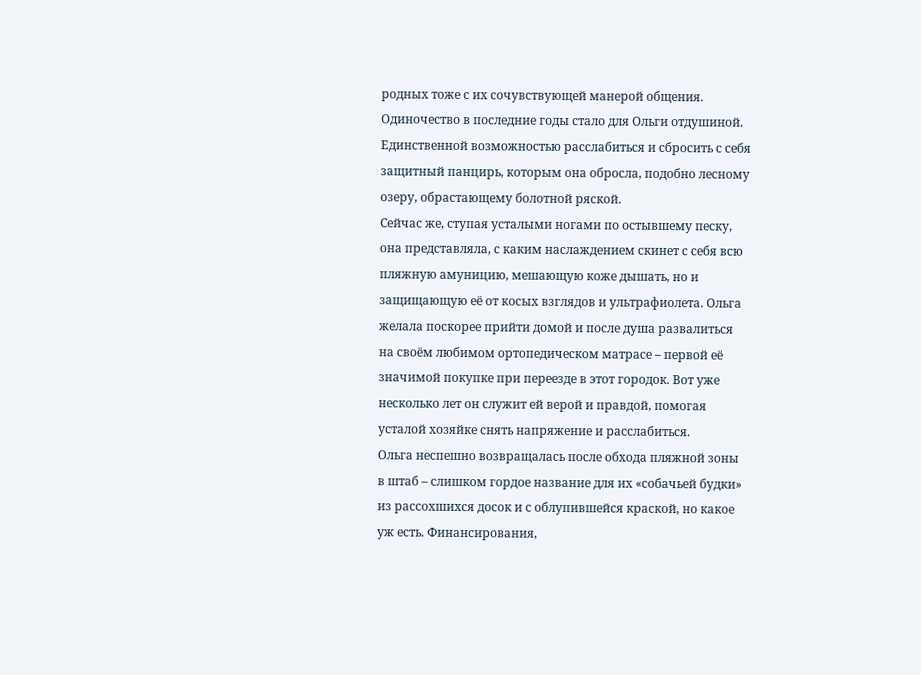родных тоже с их сочувствующей манерой общения.
Одиночество в последние годы стало для Ольги отдушиной. Единственной возможностью расслабиться и сбросить с себя защитный панцирь, которым она обросла, подобно лесному озеру, обрастающему болотной ряской.
Сейчас же, ступая усталыми ногами по остывшему песку, она представляла, с каким наслаждением скинет с себя всю пляжную амуницию, мешающую коже дышать, но и защищающую её от косых взглядов и ультрафиолета. Ольга желала поскорее прийти домой и после душа развалиться на своём любимом ортопедическом матрасе – первой её значимой покупке при переезде в этот городок. Вот уже несколько лет он служит ей верой и правдой, помогая усталой хозяйке снять напряжение и расслабиться.
Ольга неспешно возвращалась после обхода пляжной зоны в штаб – слишком гордое название для их «собачьей будки» из рассохшихся досок и с облупившейся краской, но какое уж есть. Финансирования,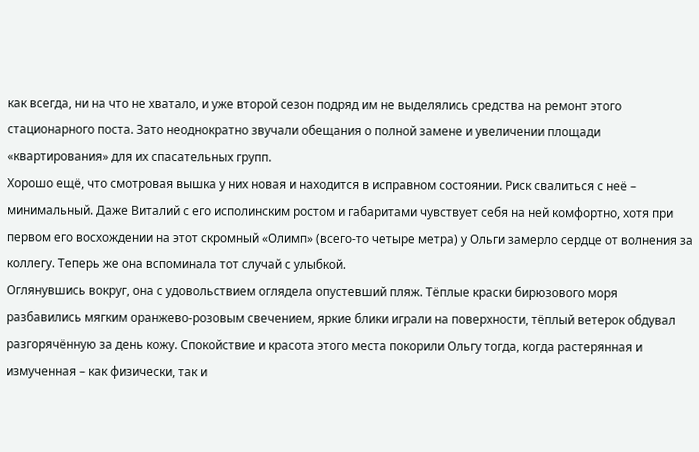как всегда, ни на что не хватало, и уже второй сезон подряд им не выделялись средства на ремонт этого стационарного поста. Зато неоднократно звучали обещания о полной замене и увеличении площади «квартирования» для их спасательных групп.
Хорошо ещё, что смотровая вышка у них новая и находится в исправном состоянии. Риск свалиться с неё – минимальный. Даже Виталий с его исполинским ростом и габаритами чувствует себя на ней комфортно, хотя при первом его восхождении на этот скромный «Олимп» (всего-то четыре метра) у Ольги замерло сердце от волнения за коллегу. Теперь же она вспоминала тот случай с улыбкой.
Оглянувшись вокруг, она с удовольствием оглядела опустевший пляж. Тёплые краски бирюзового моря разбавились мягким оранжево-розовым свечением, яркие блики играли на поверхности, тёплый ветерок обдувал разгорячённую за день кожу. Спокойствие и красота этого места покорили Ольгу тогда, когда растерянная и измученная – как физически, так и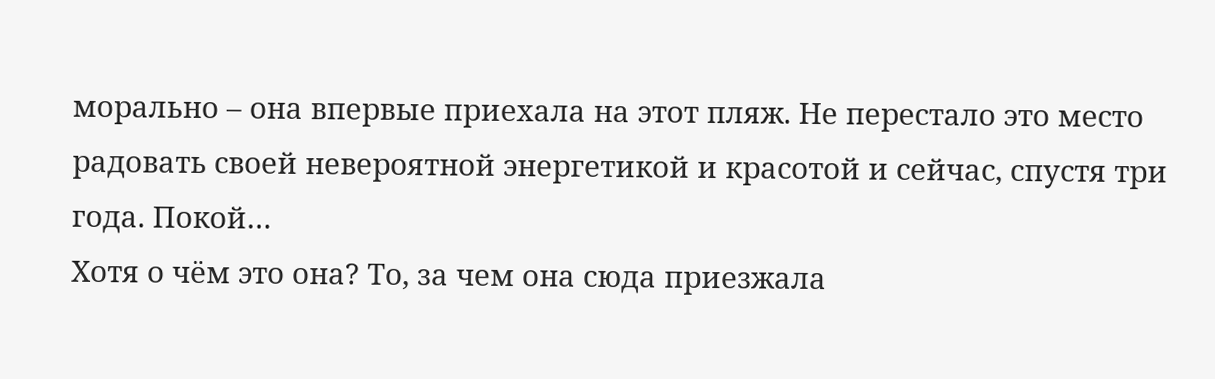морально – она впервые приехала на этот пляж. Не перестало это место радовать своей невероятной энергетикой и красотой и сейчас, спустя три года. Покой…
Хотя о чём это она? То, за чем она сюда приезжала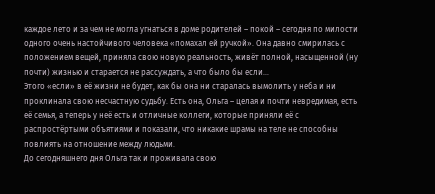каждое лето и за чем не могла угнаться в доме родителей – покой – сегодня по милости одного очень настойчивого человека «помахал ей ручкой». Она давно смирилась с положением вещей, приняла свою новую реальность, живёт полной, насыщенной (ну почти) жизнью и старается не рассуждать, а что было бы если…
Этого «если» в её жизни не будет, как бы она ни старалась вымолить у неба и ни проклинала свою несчастную судьбу. Есть она, Ольга – целая и почти невредимая, есть её семья, а теперь у неё есть и отличные коллеги, которые приняли её с распростёртыми объятиями и показали, что никакие шрамы на теле не способны повлиять на отношение между людьми.
До сегодняшнего дня Ольга так и проживала свою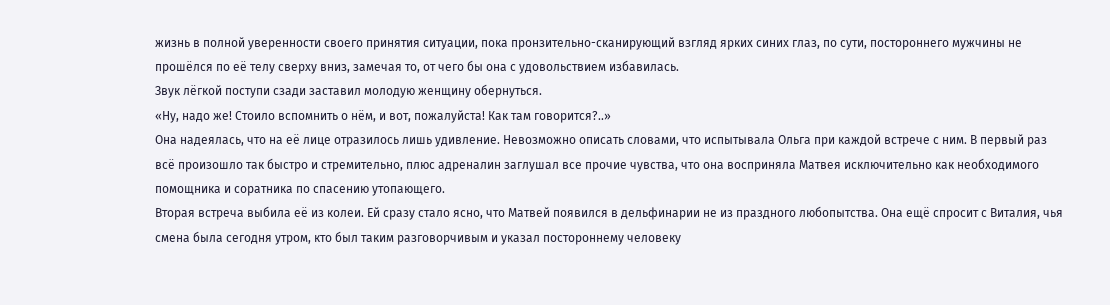жизнь в полной уверенности своего принятия ситуации, пока пронзительно-сканирующий взгляд ярких синих глаз, по сути, постороннего мужчины не прошёлся по её телу сверху вниз, замечая то, от чего бы она с удовольствием избавилась.
Звук лёгкой поступи сзади заставил молодую женщину обернуться.
«Ну, надо же! Стоило вспомнить о нём, и вот, пожалуйста! Как там говорится?..»
Она надеялась, что на её лице отразилось лишь удивление. Невозможно описать словами, что испытывала Ольга при каждой встрече с ним. В первый раз всё произошло так быстро и стремительно, плюс адреналин заглушал все прочие чувства, что она восприняла Матвея исключительно как необходимого помощника и соратника по спасению утопающего.
Вторая встреча выбила её из колеи. Ей сразу стало ясно, что Матвей появился в дельфинарии не из праздного любопытства. Она ещё спросит с Виталия, чья смена была сегодня утром, кто был таким разговорчивым и указал постороннему человеку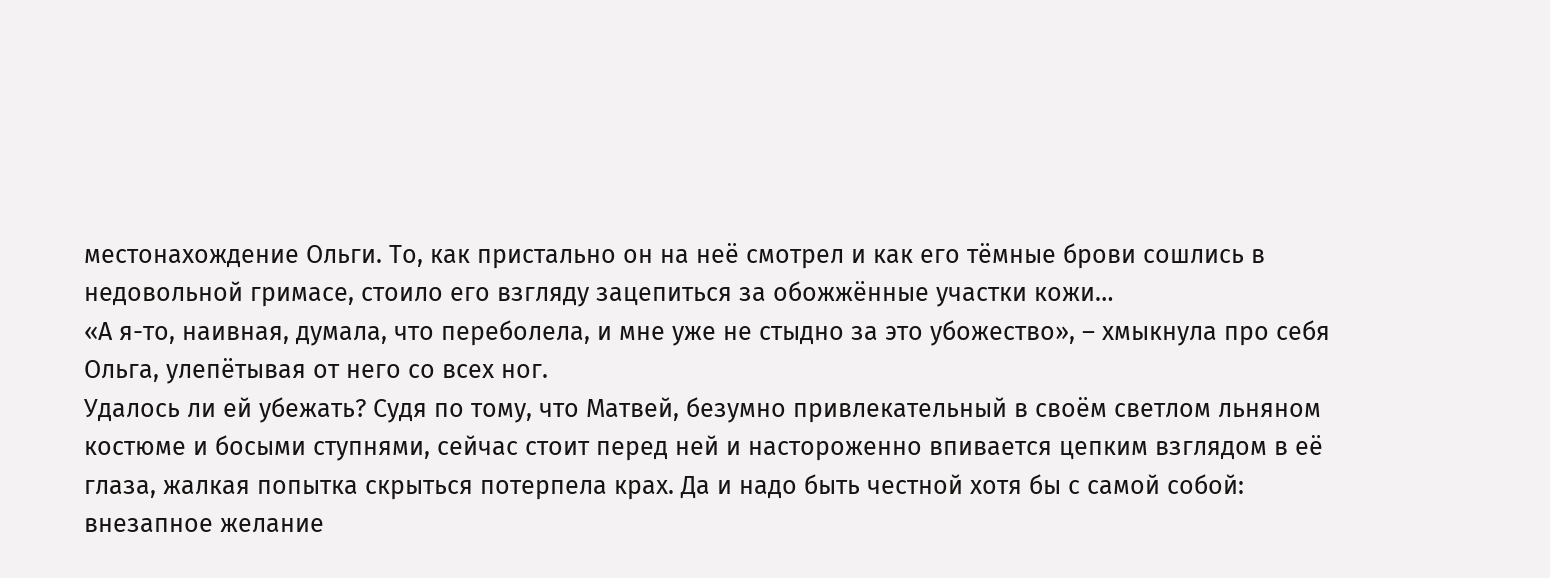местонахождение Ольги. То, как пристально он на неё смотрел и как его тёмные брови сошлись в недовольной гримасе, стоило его взгляду зацепиться за обожжённые участки кожи…
«А я-то, наивная, думала, что переболела, и мне уже не стыдно за это убожество», – хмыкнула про себя Ольга, улепётывая от него со всех ног.
Удалось ли ей убежать? Судя по тому, что Матвей, безумно привлекательный в своём светлом льняном костюме и босыми ступнями, сейчас стоит перед ней и настороженно впивается цепким взглядом в её глаза, жалкая попытка скрыться потерпела крах. Да и надо быть честной хотя бы с самой собой: внезапное желание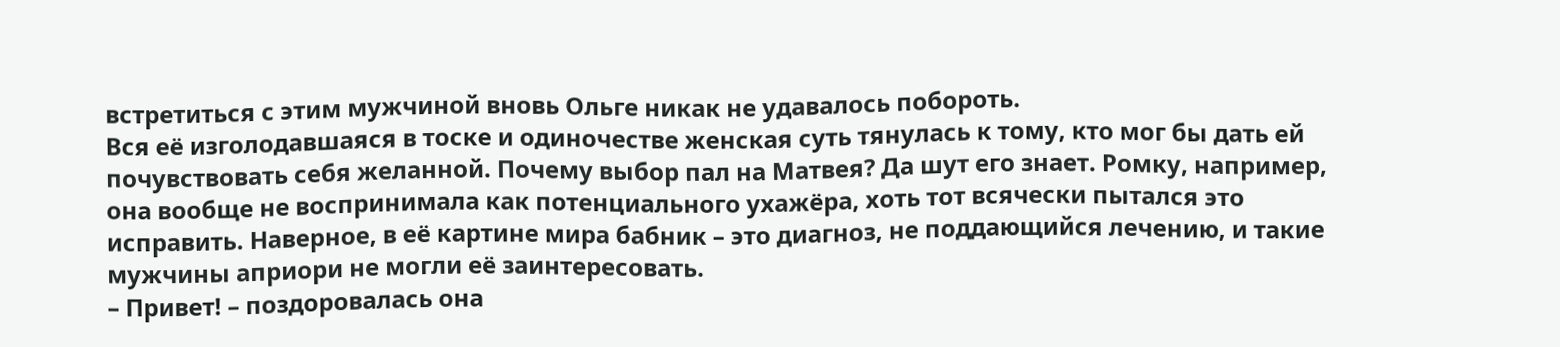встретиться с этим мужчиной вновь Ольге никак не удавалось побороть.
Вся её изголодавшаяся в тоске и одиночестве женская суть тянулась к тому, кто мог бы дать ей почувствовать себя желанной. Почему выбор пал на Матвея? Да шут его знает. Ромку, например, она вообще не воспринимала как потенциального ухажёра, хоть тот всячески пытался это исправить. Наверное, в её картине мира бабник – это диагноз, не поддающийся лечению, и такие мужчины априори не могли её заинтересовать.
– Привет! – поздоровалась она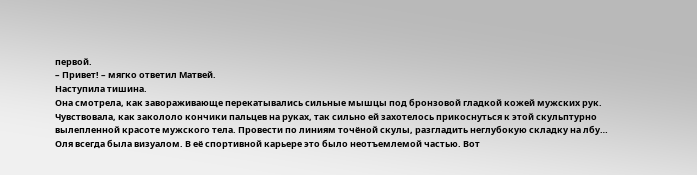первой.
– Привет! – мягко ответил Матвей.
Наступила тишина.
Она смотрела, как завораживающе перекатывались сильные мышцы под бронзовой гладкой кожей мужских рук. Чувствовала, как закололо кончики пальцев на руках, так сильно ей захотелось прикоснуться к этой скульптурно вылепленной красоте мужского тела. Провести по линиям точёной скулы, разгладить неглубокую складку на лбу…
Оля всегда была визуалом. В её спортивной карьере это было неотъемлемой частью. Вот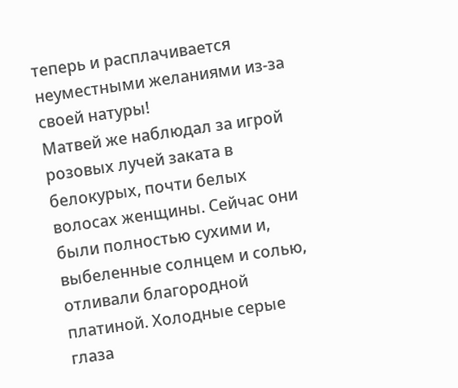теперь и расплачивается неуместными желаниями из-за своей натуры!
Матвей же наблюдал за игрой розовых лучей заката в белокурых, почти белых волосах женщины. Сейчас они были полностью сухими и, выбеленные солнцем и солью, отливали благородной платиной. Холодные серые глаза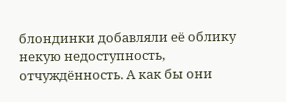блондинки добавляли её облику некую недоступность, отчуждённость. А как бы они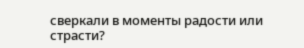сверкали в моменты радости или страсти?